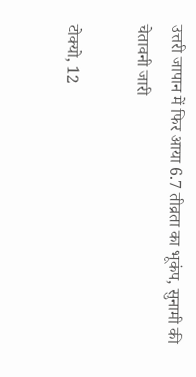उत्तरी जापान में फिर आया 6.7 तीव्रता का भूकंप, सुनामी की चेतावनी जारी

टोक्यो, 12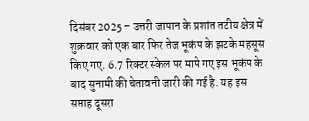दिसंबर 2025 – उत्तरी जापान के प्रशांत तटीय क्षेत्र में शुक्रवार को एक बार फिर तेज भूकंप के झटके महसूस किए गए. 6.7 रिक्टर स्केल पर मापे गए इस भूकंप के बाद सुनामी की चेतावनी जारी की गई है. यह इस सप्ताह दूसरा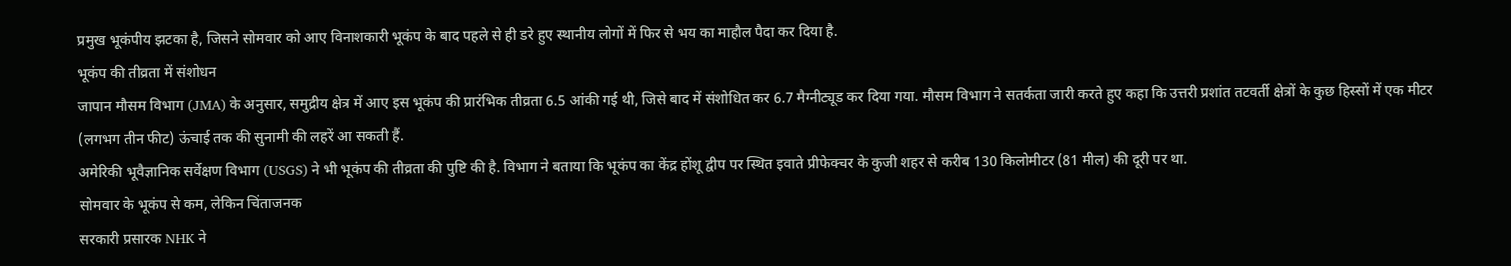प्रमुख भूकंपीय झटका है, जिसने सोमवार को आए विनाशकारी भूकंप के बाद पहले से ही डरे हुए स्थानीय लोगों में फिर से भय का माहौल पैदा कर दिया है.
भूकंप की तीव्रता में संशोधन
जापान मौसम विभाग (JMA) के अनुसार, समुद्रीय क्षेत्र में आए इस भूकंप की प्रारंभिक तीव्रता 6.5 आंकी गई थी, जिसे बाद में संशोधित कर 6.7 मैग्नीट्यूड कर दिया गया. मौसम विभाग ने सतर्कता जारी करते हुए कहा कि उत्तरी प्रशांत तटवर्ती क्षेत्रों के कुछ हिस्सों में एक मीटर (लगभग तीन फीट) ऊंचाई तक की सुनामी की लहरें आ सकती हैं.
अमेरिकी भूवैज्ञानिक सर्वेक्षण विभाग (USGS) ने भी भूकंप की तीव्रता की पुष्टि की है. विभाग ने बताया कि भूकंप का केंद्र होंशू द्वीप पर स्थित इवाते प्रीफेक्चर के कुजी शहर से करीब 130 किलोमीटर (81 मील) की दूरी पर था.
सोमवार के भूकंप से कम, लेकिन चिंताजनक
सरकारी प्रसारक NHK ने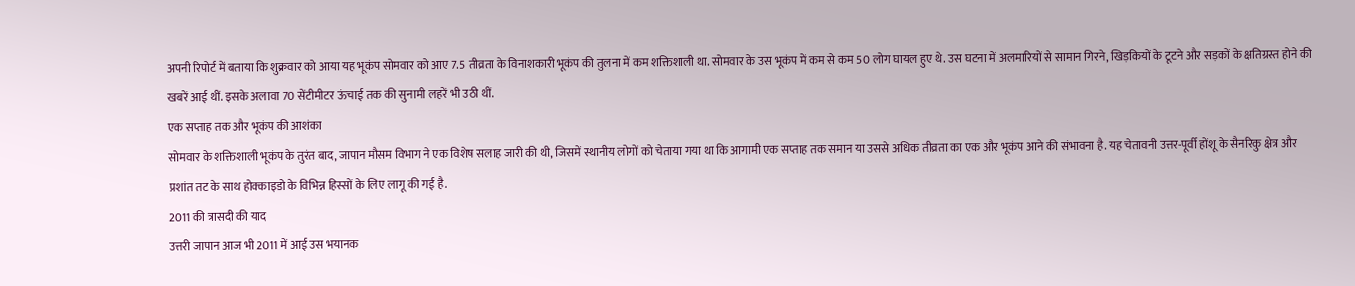अपनी रिपोर्ट में बताया कि शुक्रवार को आया यह भूकंप सोमवार को आए 7.5 तीव्रता के विनाशकारी भूकंप की तुलना में कम शक्तिशाली था. सोमवार के उस भूकंप में कम से कम 50 लोग घायल हुए थे. उस घटना में अलमारियों से सामान गिरने, खिड़कियों के टूटने और सड़कों के क्षतिग्रस्त होने की खबरें आई थीं. इसके अलावा 70 सेंटीमीटर ऊंचाई तक की सुनामी लहरें भी उठी थीं.
एक सप्ताह तक और भूकंप की आशंका
सोमवार के शक्तिशाली भूकंप के तुरंत बाद, जापान मौसम विभाग ने एक विशेष सलाह जारी की थी, जिसमें स्थानीय लोगों को चेताया गया था कि आगामी एक सप्ताह तक समान या उससे अधिक तीव्रता का एक और भूकंप आने की संभावना है. यह चेतावनी उत्तर-पूर्वी होंशू के सैनरिकु क्षेत्र और प्रशांत तट के साथ होक्काइडो के विभिन्न हिस्सों के लिए लागू की गई है.
2011 की त्रासदी की याद
उत्तरी जापान आज भी 2011 में आई उस भयानक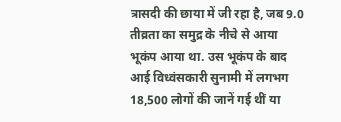त्रासदी की छाया में जी रहा है, जब 9.0 तीव्रता का समुद्र के नीचे से आया भूकंप आया था. उस भूकंप के बाद आई विध्वंसकारी सुनामी में लगभग 18,500 लोगों की जानें गई थीं या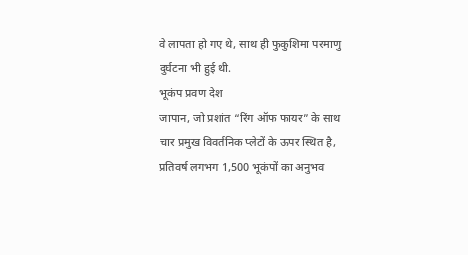वे लापता हो गए थे, साथ ही फुकुशिमा परमाणु दुर्घटना भी हुई थी.
भूकंप प्रवण देश
जापान, जो प्रशांत “रिंग ऑफ फायर” के साथ चार प्रमुख विवर्तनिक प्लेटों के ऊपर स्थित है, प्रतिवर्ष लगभग 1,500 भूकंपों का अनुभव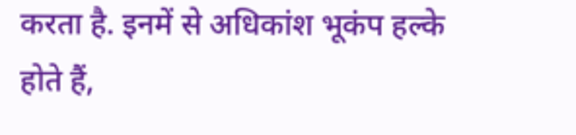करता है. इनमें से अधिकांश भूकंप हल्के होते हैं,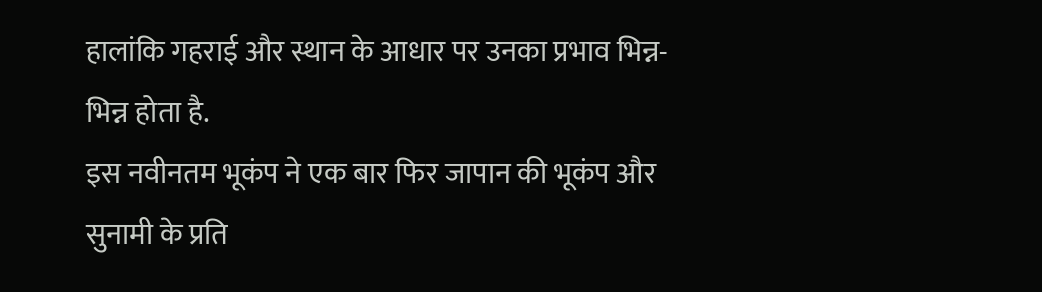हालांकि गहराई और स्थान के आधार पर उनका प्रभाव भिन्न-भिन्न होता है.
इस नवीनतम भूकंप ने एक बार फिर जापान की भूकंप और सुनामी के प्रति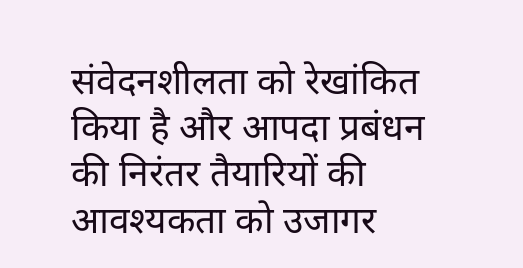संवेदनशीलता को रेखांकित किया है और आपदा प्रबंधन की निरंतर तैयारियों की आवश्यकता को उजागर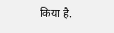किया है.